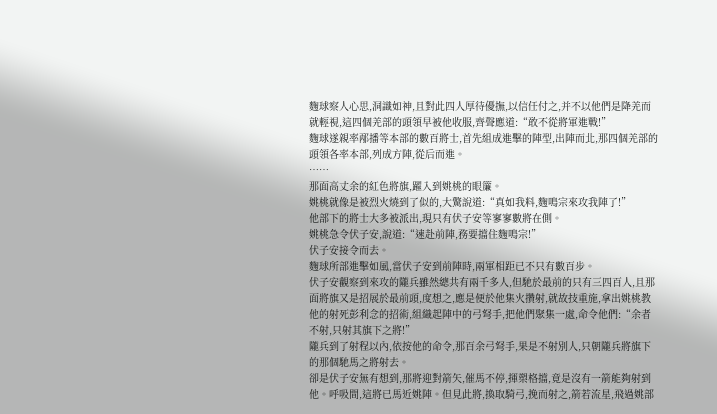麴球察人心思,洞識如神,且對此四人厚待優撫,以信任付之,并不以他們是降羌而就輕視,這四個羌部的頭領早被他收服,齊聲應道:“敢不從將軍進戰!”
麴球遂親率邴播等本部的數百將士,首先組成進擊的陣型,出陣而北,那四個羌部的頭領各率本部,列成方陣,從后而進。
……
那面高丈余的紅色將旗,躍入到姚桃的眼簾。
姚桃就像是被烈火燒到了似的,大驚說道:“真如我料,麴鳴宗來攻我陣了!”
他部下的將士大多被派出,現只有伏子安等寥寥數將在側。
姚桃急令伏子安,說道:“速赴前陣,務要擋住麴鳴宗!”
伏子安接令而去。
麴球所部進擊如風,當伏子安到前陣時,兩軍相距已不只有數百步。
伏子安觀察到來攻的隴兵雖然總共有兩千多人,但馳於最前的只有三四百人,且那面將旗又是招展於最前頭,度想之,應是便於他集火攢射,就故技重施,拿出姚桃教他的射死彭利念的招術,組織起陣中的弓弩手,把他們聚集一處,命令他們:“余者不射,只射其旗下之將!”
隴兵到了射程以內,依按他的命令,那百余弓弩手,果是不射別人,只朝隴兵將旗下的那個馳馬之將射去。
卻是伏子安無有想到,那將迎對箭矢,催馬不停,揮槊格擋,竟是沒有一箭能夠射到他。呼吸間,這將已馬近姚陣。但見此將,換取騎弓,挽而射之,箭若流星,飛過姚部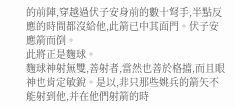的前陣,穿越過伏子安身前的數十弩手,半點反應的時間都沒給他,此箭已中其面門。伏子安應箭而倒。
此將正是麴球。
麴球神射無雙,善射者,當然也善於格擋,而且眼神也肯定敏銳。是以,非只那些姚兵的箭矢不能射到他,并在他們射箭的時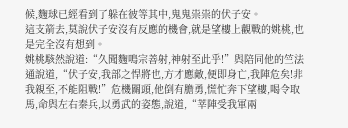候,麴球已經看到了躲在彼等其中,鬼鬼祟祟的伏子安。
這支箭去,莫說伏子安沒有反應的機會,就是望樓上觀戰的姚桃,也是完全沒有想到。
姚桃駭然說道:“久聞麴鳴宗善射,神射至此乎!”與陪同他的竺法通說道,“伏子安,我部之悍將也,方才應敵,便即身亡,我陣危矣!非我親至,不能阻戰!”危機關頭,他倒有膽勇,慌忙奔下望樓,喝令取馬,命與左右秦兵,以勇武的姿態,說道,“莘陣受我軍兩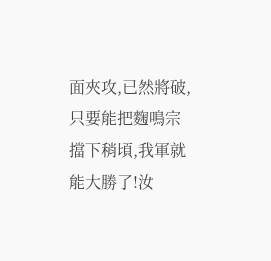面夾攻,已然將破,只要能把麴鳴宗擋下稍頃,我軍就能大勝了!汝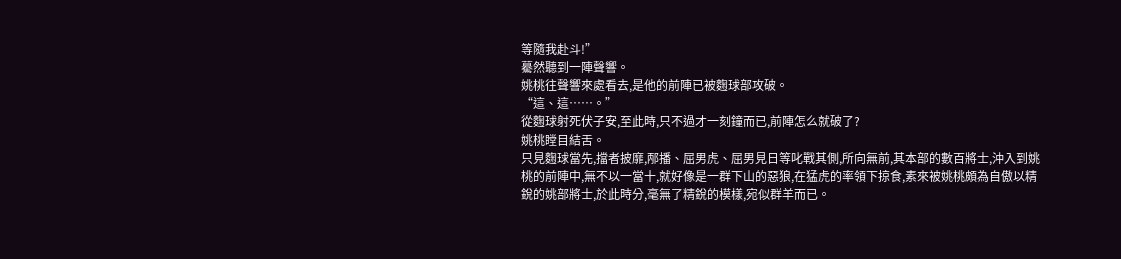等隨我赴斗!”
驀然聽到一陣聲響。
姚桃往聲響來處看去,是他的前陣已被麴球部攻破。
“這、這……。”
從麴球射死伏子安,至此時,只不過才一刻鐘而已,前陣怎么就破了?
姚桃瞠目結舌。
只見麴球當先,擋者披靡,邴播、屈男虎、屈男見日等叱戰其側,所向無前,其本部的數百將士,沖入到姚桃的前陣中,無不以一當十,就好像是一群下山的惡狼,在猛虎的率領下掠食,素來被姚桃頗為自傲以精銳的姚部將士,於此時分,毫無了精銳的模樣,宛似群羊而已。